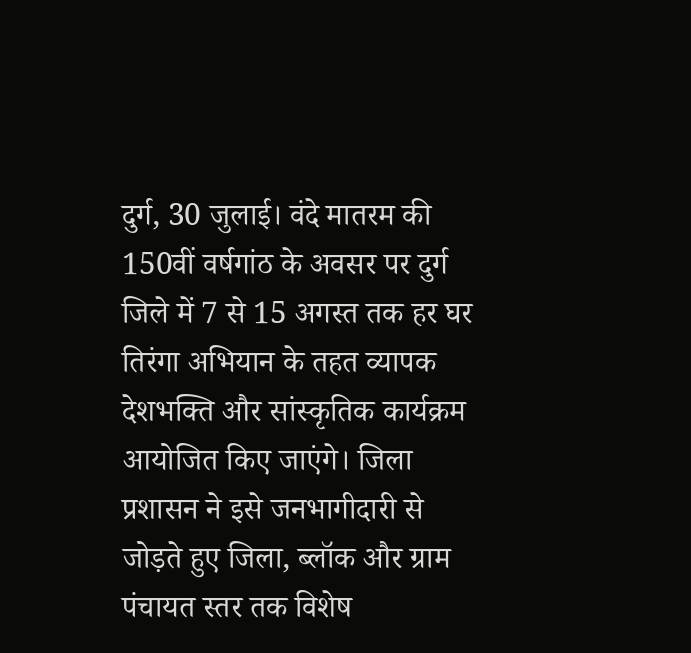दुर्ग, 30 जुलाई। वंदे मातरम की 150वीं वर्षगांठ के अवसर पर दुर्ग जिले में 7 से 15 अगस्त तक हर घर तिरंगा अभियान के तहत व्यापक देशभक्ति और सांस्कृतिक कार्यक्रम आयोजित किए जाएंगे। जिला प्रशासन ने इसे जनभागीदारी से जोड़ते हुए जिला, ब्लॉक और ग्राम पंचायत स्तर तक विशेष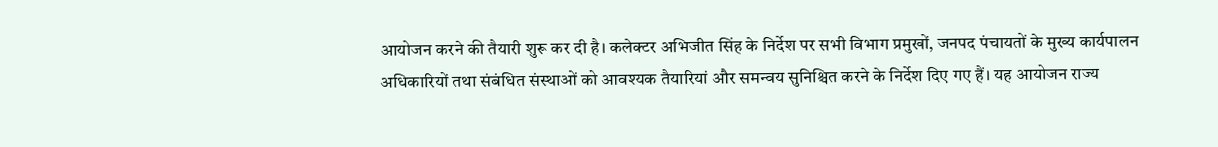आयोजन करने की तैयारी शुरू कर दी है। कलेक्टर अभिजीत सिंह के निर्देश पर सभी विभाग प्रमुखों, जनपद पंचायतों के मुख्य कार्यपालन अधिकारियों तथा संबंधित संस्थाओं को आवश्यक तैयारियां और समन्वय सुनिश्चित करने के निर्देश दिए गए हैं। यह आयोजन राज्य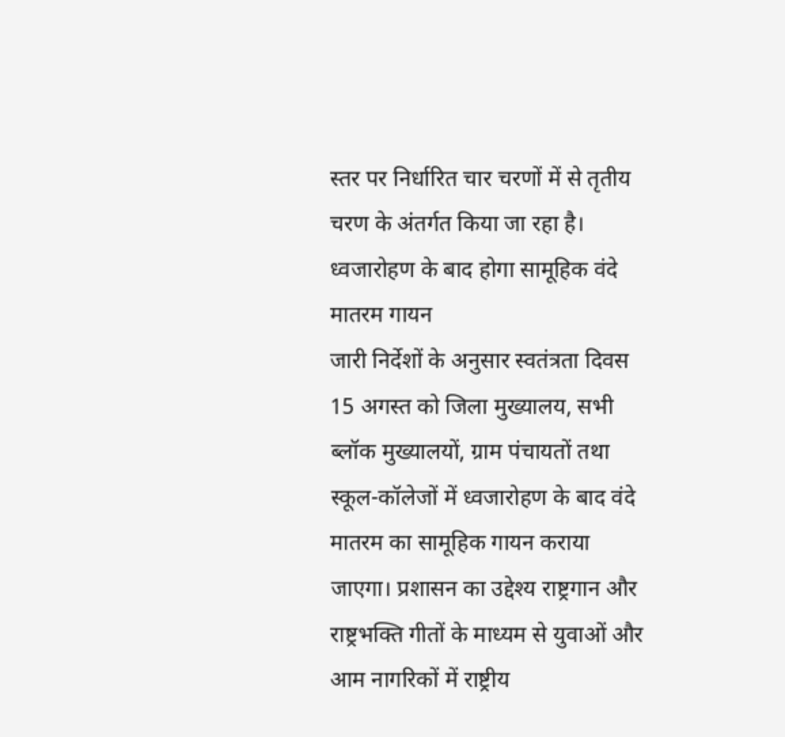स्तर पर निर्धारित चार चरणों में से तृतीय चरण के अंतर्गत किया जा रहा है।
ध्वजारोहण के बाद होगा सामूहिक वंदे मातरम गायन
जारी निर्देशों के अनुसार स्वतंत्रता दिवस 15 अगस्त को जिला मुख्यालय, सभी ब्लॉक मुख्यालयों, ग्राम पंचायतों तथा स्कूल-कॉलेजों में ध्वजारोहण के बाद वंदे मातरम का सामूहिक गायन कराया जाएगा। प्रशासन का उद्देश्य राष्ट्रगान और राष्ट्रभक्ति गीतों के माध्यम से युवाओं और आम नागरिकों में राष्ट्रीय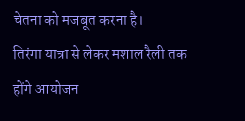चेतना को मजबूत करना है।
तिरंगा यात्रा से लेकर मशाल रैली तक होंगे आयोजन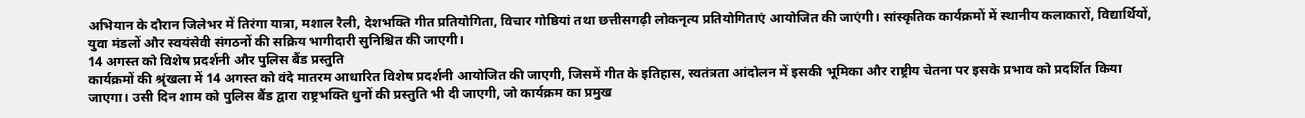अभियान के दौरान जिलेभर में तिरंगा यात्रा, मशाल रैली, देशभक्ति गीत प्रतियोगिता, विचार गोष्ठियां तथा छत्तीसगढ़ी लोकनृत्य प्रतियोगिताएं आयोजित की जाएंगी। सांस्कृतिक कार्यक्रमों में स्थानीय कलाकारों, विद्यार्थियों, युवा मंडलों और स्वयंसेवी संगठनों की सक्रिय भागीदारी सुनिश्चित की जाएगी।
14 अगस्त को विशेष प्रदर्शनी और पुलिस बैंड प्रस्तुति
कार्यक्रमों की श्रृंखला में 14 अगस्त को वंदे मातरम आधारित विशेष प्रदर्शनी आयोजित की जाएगी, जिसमें गीत के इतिहास, स्वतंत्रता आंदोलन में इसकी भूमिका और राष्ट्रीय चेतना पर इसके प्रभाव को प्रदर्शित किया जाएगा। उसी दिन शाम को पुलिस बैंड द्वारा राष्ट्रभक्ति धुनों की प्रस्तुति भी दी जाएगी, जो कार्यक्रम का प्रमुख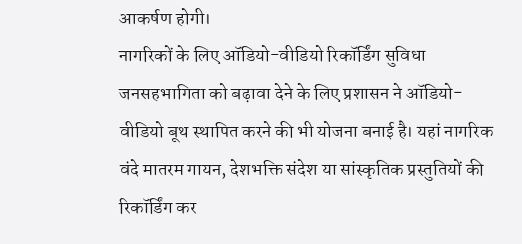आकर्षण होगी।
नागरिकों के लिए ऑडियो-वीडियो रिकॉर्डिंग सुविधा
जनसहभागिता को बढ़ावा देने के लिए प्रशासन ने ऑडियो-वीडियो बूथ स्थापित करने की भी योजना बनाई है। यहां नागरिक वंदे मातरम गायन, देशभक्ति संदेश या सांस्कृतिक प्रस्तुतियों की रिकॉर्डिंग कर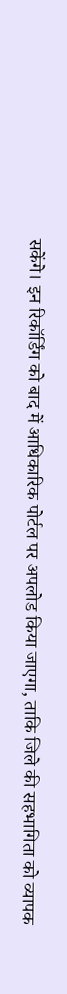सकेंगे। इन रिकॉर्डिंग को बाद में आधिकारिक पोर्टल पर अपलोड किया जाएगा, ताकि जिले की सहभागिता को व्यापक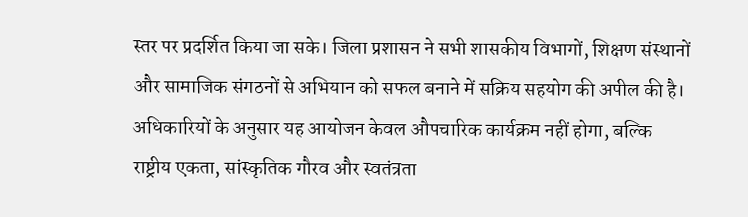स्तर पर प्रदर्शित किया जा सके। जिला प्रशासन ने सभी शासकीय विभागों, शिक्षण संस्थानों और सामाजिक संगठनों से अभियान को सफल बनाने में सक्रिय सहयोग की अपील की है। अधिकारियों के अनुसार यह आयोजन केवल औपचारिक कार्यक्रम नहीं होगा, बल्कि राष्ट्रीय एकता, सांस्कृतिक गौरव और स्वतंत्रता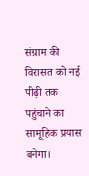संग्राम की विरासत को नई पीढ़ी तक पहुंचाने का सामूहिक प्रयास बनेगा।